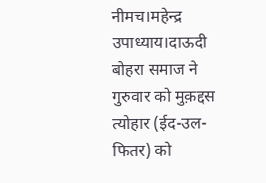नीमच।महेन्द्र उपाध्याय।दाऊदी बोहरा समाज ने गुरुवार को मुक़द्दस त्योहार (ईद-उल-फितर) को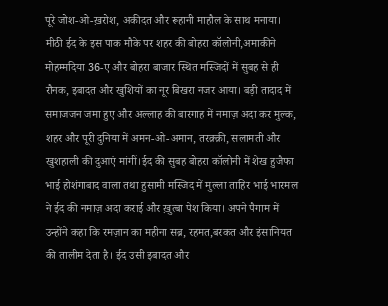पूरे जोश-ओ-ख़रोश, अकीदत और रूहानी माहौल के साथ मनाया। मीठी ईद के इस पाक मौके पर शहर की बोहरा कॉलोनी,अमाकीने मोहम्मदिया 36-ए और बोहरा बाजार स्थित मस्जिदों में सुबह से ही रौनक, इबादत और खुशियों का नूर बिखरा नजर आया। बड़ी तादाद में समाजजन जमा हुए और अल्लाह की बारगाह में नमाज़ अदा कर मुल्क, शहर और पूरी दुनिया में अमन-ओ-अमान, तरक़्क़ी, सलामती और खुशहाली की दुआएं मांगीं।ईद की सुबह बोहरा कॉलोनी में शेख हुजैफा भाई होशंगाबाद वाला तथा हुसामी मस्जिद में मुल्ला ताहिर भाई भारमल ने ईद की नमाज़ अदा कराई और ख़ुत्बा पेश किया। अपने पैगाम में उन्होंने कहा कि रमज़ान का महीना सब्र, रहमत,बरकत और इंसानियत की तालीम देता है। ईद उसी इबादत और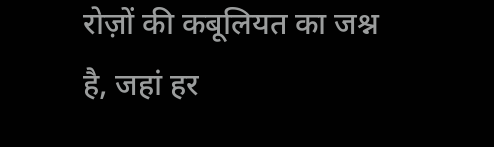रोज़ों की कबूलियत का जश्न है, जहां हर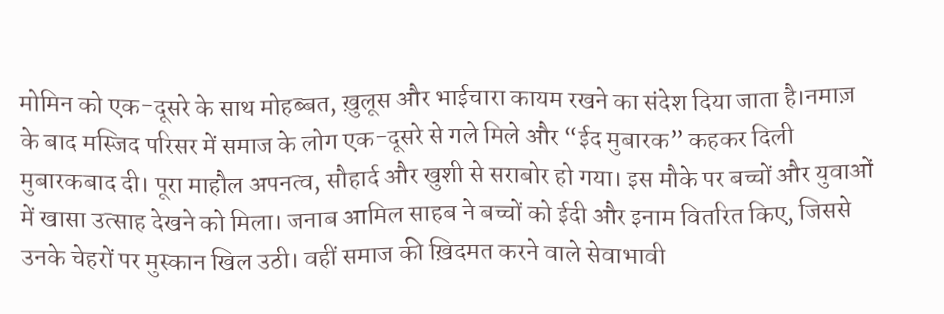मोमिन को एक-दूसरे के साथ मोहब्बत, ख़ुलूस और भाईचारा कायम रखने का संदेश दिया जाता है।नमाज़ के बाद मस्जिद परिसर में समाज के लोग एक-दूसरे से गले मिले और “ईद मुबारक” कहकर दिली मुबारकबाद दी। पूरा माहौल अपनत्व, सौहार्द और खुशी से सराबोर हो गया। इस मौके पर बच्चों और युवाओं में खासा उत्साह देखने को मिला। जनाब आमिल साहब ने बच्चों को ईदी और इनाम वितरित किए, जिससे उनके चेहरों पर मुस्कान खिल उठी। वहीं समाज की ख़िदमत करने वाले सेवाभावी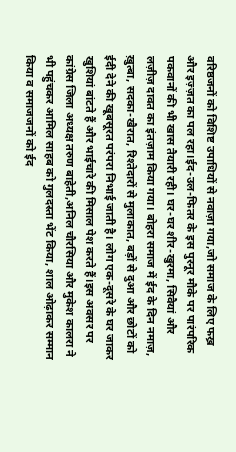वरिष्ठजनों को विशिष्ट उपाधियों से नवाज़ा गया,जो समाज के लिए फख्र और इज़्ज़त का पल रहा।ईद-उल-फितर के इस पुरनूर मौके पर पारंपरिक पकवानों की भी खास तैयारी रही। घर-घर शीर-खुरमा, सिवैयां और लज़ीज़ दावत का इंतज़ाम किया गया। बोहरा समाज में ईद के दिन नमाज़, ख़ुत्बा, सदका-खैरात, रिश्तेदारों से मुलाकात, बड़ों से दुआ और छोटों को ईदी देने की खूबसूरत परंपरा निभाई जाती है। लोग एक-दूसरे के घर जाकर खुशियां बांटते हैं और भाईचारे की मिसाल पेश करते हैं।इस अवसर पर कांग्रेस जिला अध्यक्ष तरुण बाहेती,अनिल चौरसिया और मुकेश कालरा ने भी पहुंचकर आमिल साहब को गुलदस्ता भेंट किया, शाल ओढ़ाकर सम्मान किया व समाजजनों को ईद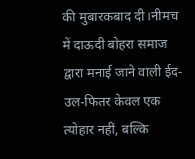की मुबारकबाद दी।नीमच में दाऊदी बोहरा समाज द्वारा मनाई जाने वाली ईद-उल-फितर केवल एक त्योहार नहीं, बल्कि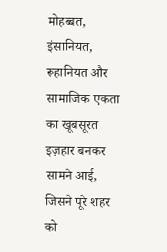मोहब्बत, इंसानियत, रूहानियत और सामाजिक एकता का खूबसूरत इज़हार बनकर सामने आई, जिसने पूरे शहर को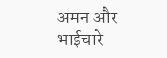अमन और भाईचारे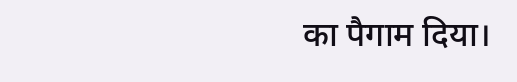का पैगाम दिया।